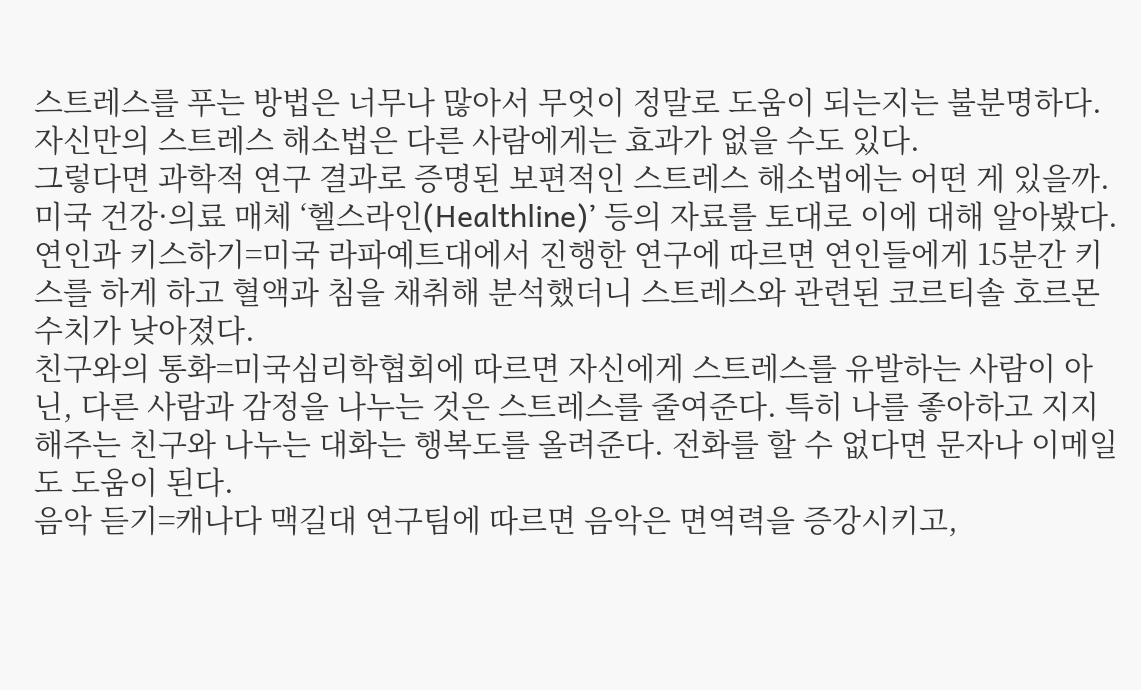스트레스를 푸는 방법은 너무나 많아서 무엇이 정말로 도움이 되는지는 불분명하다. 자신만의 스트레스 해소법은 다른 사람에게는 효과가 없을 수도 있다.
그렇다면 과학적 연구 결과로 증명된 보편적인 스트레스 해소법에는 어떤 게 있을까. 미국 건강·의료 매체 ‘헬스라인(Healthline)’ 등의 자료를 토대로 이에 대해 알아봤다.
연인과 키스하기=미국 라파예트대에서 진행한 연구에 따르면 연인들에게 15분간 키스를 하게 하고 혈액과 침을 채취해 분석했더니 스트레스와 관련된 코르티솔 호르몬 수치가 낮아졌다.
친구와의 통화=미국심리학협회에 따르면 자신에게 스트레스를 유발하는 사람이 아닌, 다른 사람과 감정을 나누는 것은 스트레스를 줄여준다. 특히 나를 좋아하고 지지해주는 친구와 나누는 대화는 행복도를 올려준다. 전화를 할 수 없다면 문자나 이메일도 도움이 된다.
음악 듣기=캐나다 맥길대 연구팀에 따르면 음악은 면역력을 증강시키고,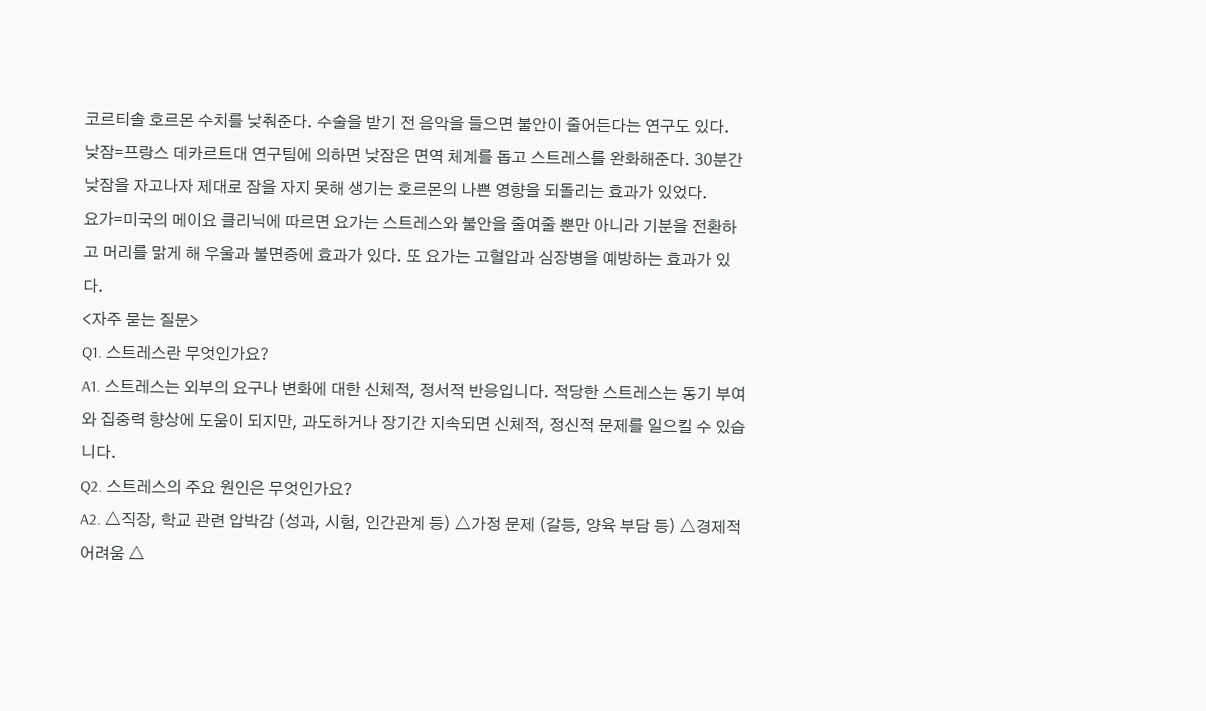코르티솔 호르몬 수치를 낮춰준다. 수술을 받기 전 음악을 들으면 불안이 줄어든다는 연구도 있다.
낮잠=프랑스 데카르트대 연구팀에 의하면 낮잠은 면역 체계를 돕고 스트레스를 완화해준다. 30분간 낮잠을 자고나자 제대로 잠을 자지 못해 생기는 호르몬의 나쁜 영향을 되돌리는 효과가 있었다.
요가=미국의 메이요 클리닉에 따르면 요가는 스트레스와 불안을 줄여줄 뿐만 아니라 기분을 전환하고 머리를 맑게 해 우울과 불면증에 효과가 있다. 또 요가는 고혈압과 심장병을 예방하는 효과가 있다.
<자주 묻는 질문>
Q1. 스트레스란 무엇인가요?
A1. 스트레스는 외부의 요구나 변화에 대한 신체적, 정서적 반응입니다. 적당한 스트레스는 동기 부여와 집중력 향상에 도움이 되지만, 과도하거나 장기간 지속되면 신체적, 정신적 문제를 일으킬 수 있습니다.
Q2. 스트레스의 주요 원인은 무엇인가요?
A2. △직장, 학교 관련 압박감 (성과, 시험, 인간관계 등) △가정 문제 (갈등, 양육 부담 등) △경제적 어려움 △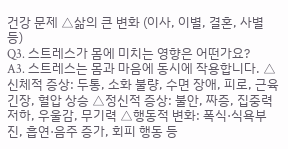건강 문제 △삶의 큰 변화 (이사, 이별, 결혼, 사별 등)
Q3. 스트레스가 몸에 미치는 영향은 어떤가요?
A3. 스트레스는 몸과 마음에 동시에 작용합니다. △신체적 증상: 두통, 소화 불량, 수면 장애, 피로, 근육 긴장, 혈압 상승 △정신적 증상: 불안, 짜증, 집중력 저하, 우울감, 무기력 △행동적 변화: 폭식·식욕부진, 흡연·음주 증가, 회피 행동 등